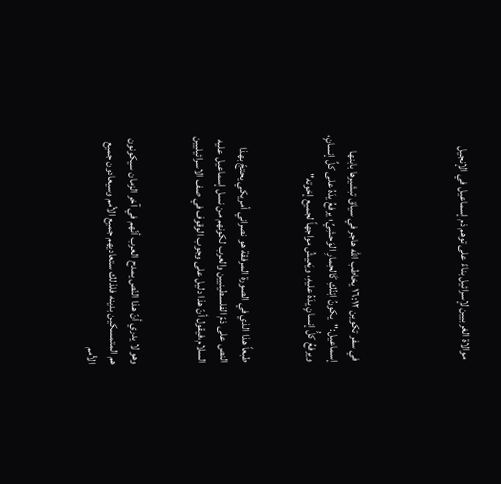موالاة الغربيين لإسرائيل بناءً على توهم ذم إسماعيل في الإنجيل




في سفر تكوين ١٦:١٢ يخاطب الله هاجر في سياق تبشيرها بابنها إسماعيل:"يكونُ ابْنُكِ كَالحِمارِ الوَحشِيِّ؛ يرفعُ يدَهُ على كلِّ إنسانٍ، ويرفعُ كلُّ إنسانٍ يدَهُ عليهِ، ويَعيشُ مواجهاً لجميع إخوته"


طبعاً هذا الذي في الصورة المرفقة هو نصراني أمريكي يحتجّ بهذا النص على ذمّ الفلسطينيين والعرب لكونهم من نسل إسماعيل عليه السلام،فيقول أنّ هذا دليل على وجوب الوقوف في صف الاسرائيليين


وهو لا يدري أنّ هذا النّص يمدح العرب أنّهم في آخر الزمان سيكونون هم المتمسكين بدينه فلذلك ستعاديهم جميع الأمم وسيعادون جميع الأمم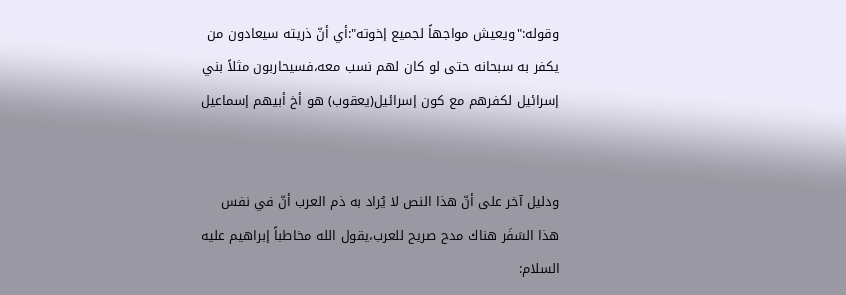وقوله:"ويعيش مواجهاً لجميع إخوته":أي أنّ ذريته سيعادون من يكفر به سبحانه حتى لو كان لهم نسب معه،فسيحاربون مثلاً بني إسرائيل لكفرهم مع كون إسرائيل(يعقوب) هو أخ أبيهم إسماعيل


ودليل آخر على أنّ هذا النص لا يُراد به ذم العرب أنّ في نفس هذا السَفَر هناك مدح صريح للعرب،يقول الله مخاطباً إبراهيم عليه السلام: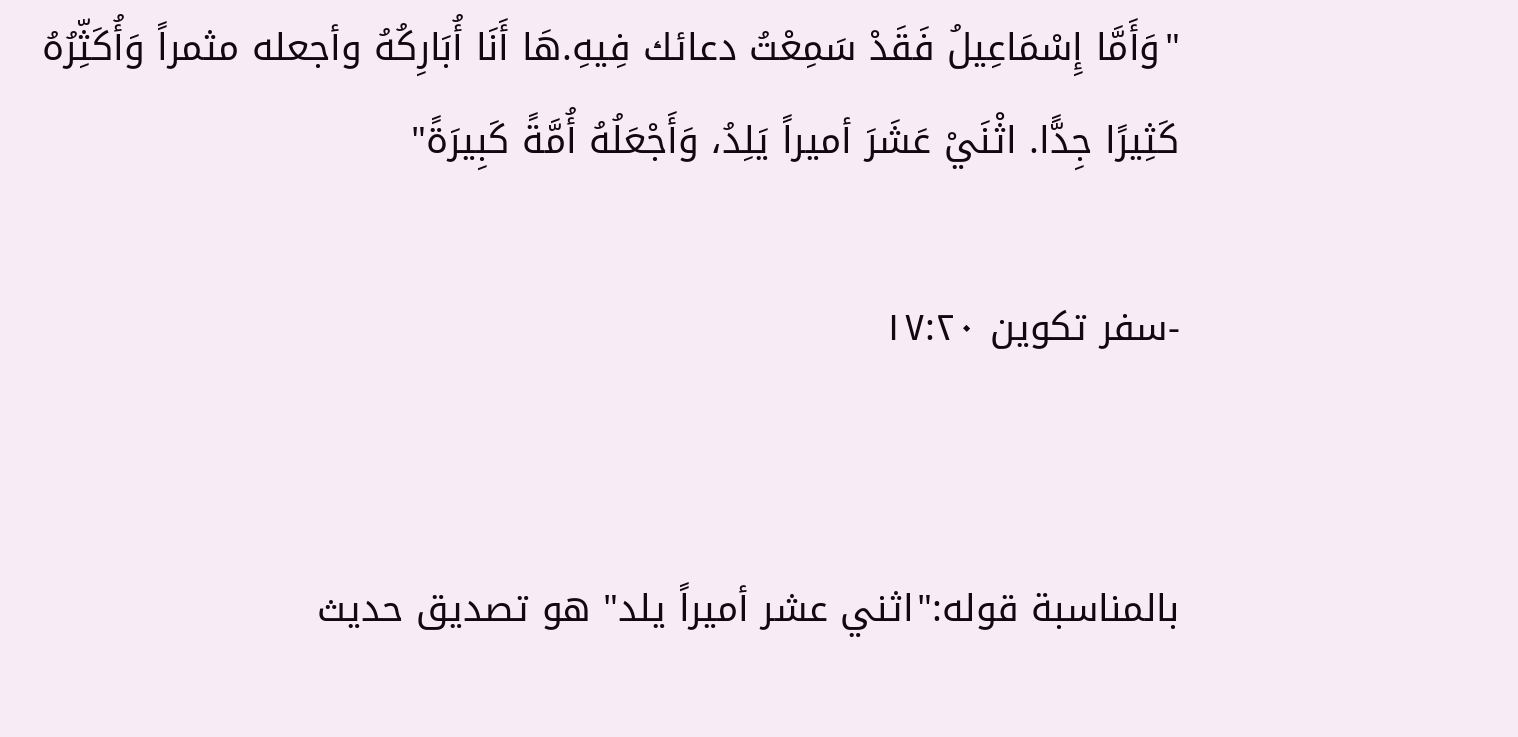"وَأَمَّا إِسْمَاعِيلُ فَقَدْ سَمِعْتُ دعائك فِيهِ.هَا أَنَا أُبَارِكُهُ وأجعله مثمراً وَأُكَثِّرُهُ كَثِيرًا جِدًّا. اثْنَيْ عَشَرَ أميراً يَلِدُ، وَأَجْعَلُهُ أُمَّةً كَبِيرَةً"

-سفر تكوين ١٧:٢٠


بالمناسبة قوله:"اثني عشر أميراً يلد" هو تصديق حديث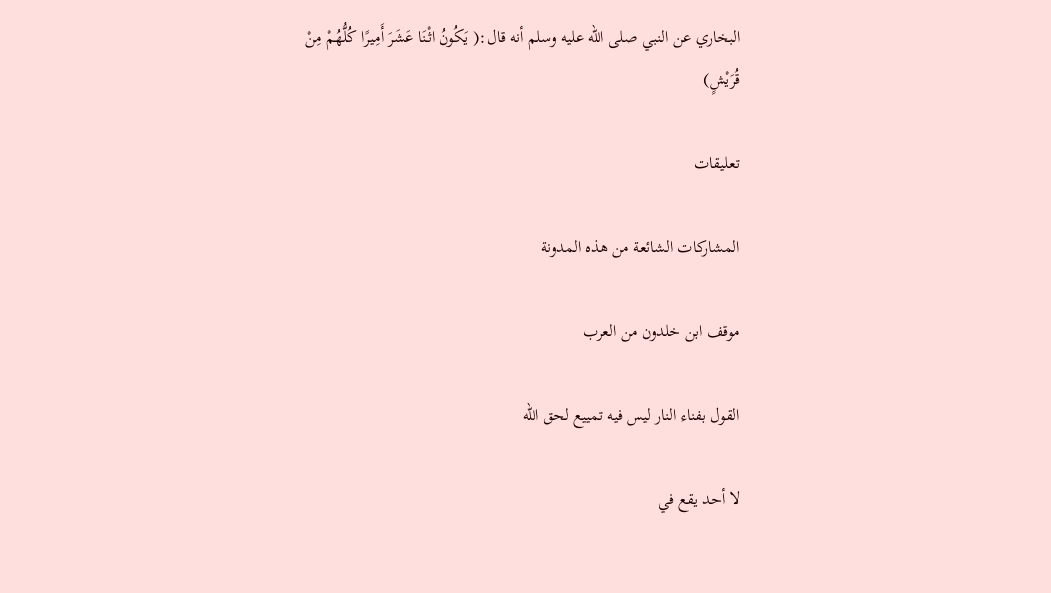البخاري عن النبي صلى الله عليه وسلم أنه قال:( يَكُونُ اثْنَا عَشَرَ أَمِيرًا كُلُّهُمْ مِنْ قُرَيْشٍ)

تعليقات

المشاركات الشائعة من هذه المدونة

موقف ابن خلدون من العرب

القول بفناء النار ليس فيه تمييع لحق الله

لا أحد يقع في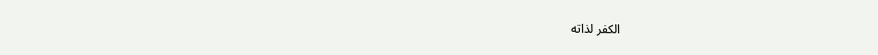الكفر لذاته